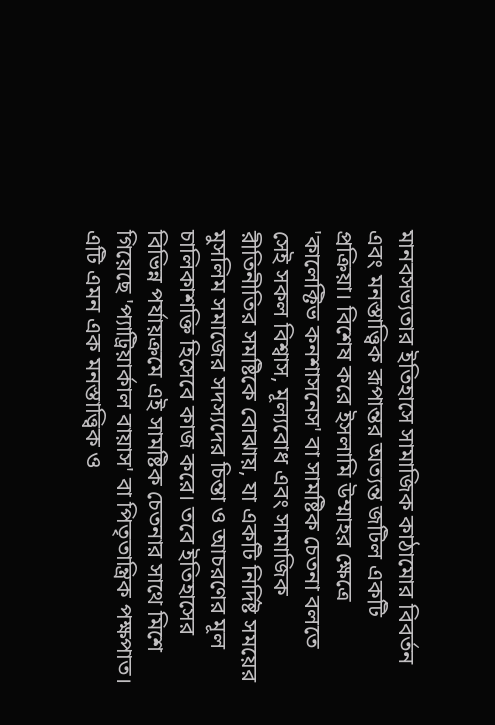মানবসভ্যতার ইতিহাসে সামাজিক কাঠামোর বিবর্তন এবং মনস্তাত্ত্বিক রূপান্তর অত্যন্ত জটিল একটি প্রক্রিয়া। বিশেষ করে ইসলামি উম্মাহর ক্ষেত্রে 'কালেক্টিভ কনশাসনেস' বা সামষ্টিক চেতনা বলতে সেই সকল বিশ্বাস, মূল্যবোধ এবং সামাজিক রীতিনীতির সমষ্টিকে বোঝায়, যা একটি নির্দিষ্ট সময়ের মুসলিম সমাজের সদস্যদের চিন্তা ও আচরণের মূল চালিকাশক্তি হিসেবে কাজ করে। তবে ইতিহাসের বিভিন্ন পর্যায়ক্রমে এই সামষ্টিক চেতনার সাথে মিশে গিয়েছে 'প্যাট্রিয়ার্কাল বায়াস' বা পিতৃতান্ত্রিক পক্ষপাত। এটি এমন এক মনস্তাত্ত্বিক ও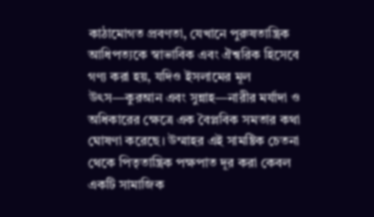কাঠামোগত প্রবণতা, যেখানে পুরুষতান্ত্রিক আধিপত্যকে স্বাভাবিক এবং ঐশ্বরিক হিসেবে গণ্য করা হয়, যদিও ইসলামের মূল উৎস—কুরআন এবং সুন্নাহ—নারীর মর্যাদা ও অধিকারের ক্ষেত্রে এক বৈপ্লবিক সমতার কথা ঘোষণা করেছে। উম্মাহর এই সামষ্টিক চেতনা থেকে পিতৃতান্ত্রিক পক্ষপাত দূর করা কেবল একটি সামাজিক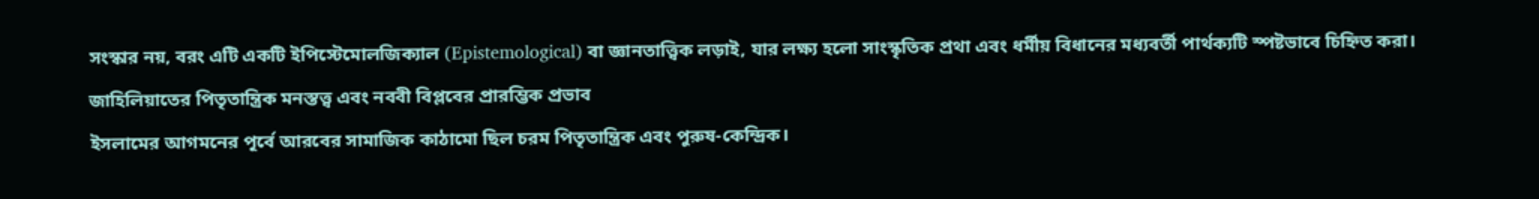সংস্কার নয়, বরং এটি একটি ইপিস্টেমোলজিক্যাল (Epistemological) বা জ্ঞানতাত্ত্বিক লড়াই, যার লক্ষ্য হলো সাংস্কৃতিক প্রথা এবং ধর্মীয় বিধানের মধ্যবর্তী পার্থক্যটি স্পষ্টভাবে চিহ্নিত করা।
জাহিলিয়াতের পিতৃতান্ত্রিক মনস্তত্ত্ব এবং নববী বিপ্লবের প্রারম্ভিক প্রভাব
ইসলামের আগমনের পূর্বে আরবের সামাজিক কাঠামো ছিল চরম পিতৃতান্ত্রিক এবং পুরুষ-কেন্দ্রিক।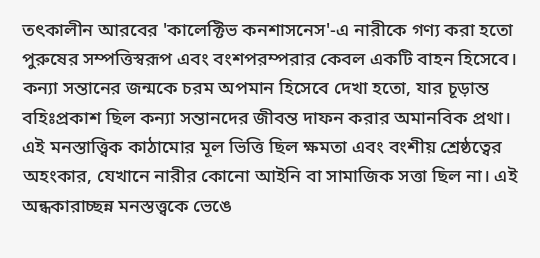তৎকালীন আরবের 'কালেক্টিভ কনশাসনেস'-এ নারীকে গণ্য করা হতো পুরুষের সম্পত্তিস্বরূপ এবং বংশপরম্পরার কেবল একটি বাহন হিসেবে। কন্যা সন্তানের জন্মকে চরম অপমান হিসেবে দেখা হতো, যার চূড়ান্ত বহিঃপ্রকাশ ছিল কন্যা সন্তানদের জীবন্ত দাফন করার অমানবিক প্রথা। এই মনস্তাত্ত্বিক কাঠামোর মূল ভিত্তি ছিল ক্ষমতা এবং বংশীয় শ্রেষ্ঠত্বের অহংকার, যেখানে নারীর কোনো আইনি বা সামাজিক সত্তা ছিল না। এই অন্ধকারাচ্ছন্ন মনস্তত্ত্বকে ভেঙে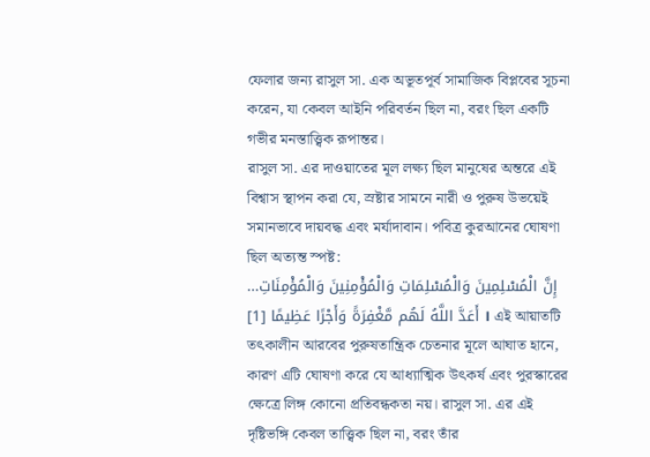ফেলার জন্য রাসুল সা. এক অভূতপূর্ব সামাজিক বিপ্লবের সূচনা করেন, যা কেবল আইনি পরিবর্তন ছিল না, বরং ছিল একটি গভীর মনস্তাত্ত্বিক রূপান্তর।
রাসুল সা. এর দাওয়াতের মূল লক্ষ্য ছিল মানুষের অন্তরে এই বিশ্বাস স্থাপন করা যে, স্রষ্টার সামনে নারী ও পুরুষ উভয়েই সমানভাবে দায়বদ্ধ এবং মর্যাদাবান। পবিত্র কুরআনের ঘোষণা ছিল অত্যন্ত স্পষ্ট:
إِنَّ الْمُسْلِمِينَ وَالْمُسْلِمَاتِ وَالْمُؤْمِنِينَ وَالْمُؤْمِنَاتِ... أَعَدَّ اللَّهُ لَهُم مَّغْفِرَةً وَأَجْرًا عَظِيمًا [1] । এই আয়াতটি তৎকালীন আরবের পুরুষতান্ত্রিক চেতনার মূলে আঘাত হানে, কারণ এটি ঘোষণা করে যে আধ্যাত্মিক উৎকর্ষ এবং পুরস্কারের ক্ষেত্রে লিঙ্গ কোনো প্রতিবন্ধকতা নয়। রাসুল সা. এর এই দৃষ্টিভঙ্গি কেবল তাত্ত্বিক ছিল না, বরং তাঁর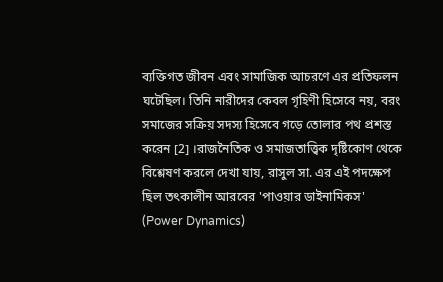ব্যক্তিগত জীবন এবং সামাজিক আচরণে এর প্রতিফলন ঘটেছিল। তিনি নারীদের কেবল গৃহিণী হিসেবে নয়, বরং সমাজের সক্রিয় সদস্য হিসেবে গড়ে তোলার পথ প্রশস্ত করেন [2] ।রাজনৈতিক ও সমাজতাত্ত্বিক দৃষ্টিকোণ থেকে বিশ্লেষণ করলে দেখা যায়, রাসুল সা. এর এই পদক্ষেপ ছিল তৎকালীন আরবের 'পাওয়ার ডাইনামিকস' (Power Dynamics)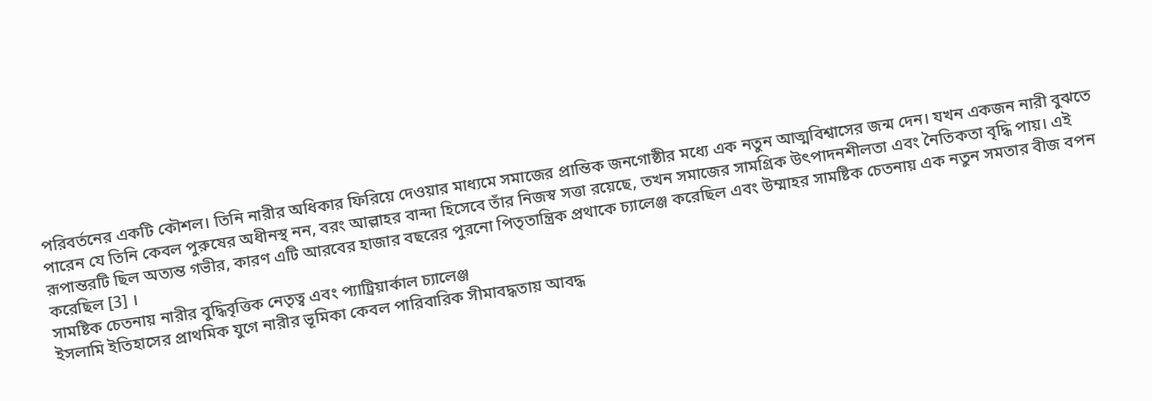পরিবর্তনের একটি কৌশল। তিনি নারীর অধিকার ফিরিয়ে দেওয়ার মাধ্যমে সমাজের প্রান্তিক জনগোষ্ঠীর মধ্যে এক নতুন আত্মবিশ্বাসের জন্ম দেন। যখন একজন নারী বুঝতে পারেন যে তিনি কেবল পুরুষের অধীনস্থ নন, বরং আল্লাহর বান্দা হিসেবে তাঁর নিজস্ব সত্তা রয়েছে, তখন সমাজের সামগ্রিক উৎপাদনশীলতা এবং নৈতিকতা বৃদ্ধি পায়। এই রূপান্তরটি ছিল অত্যন্ত গভীর, কারণ এটি আরবের হাজার বছরের পুরনো পিতৃতান্ত্রিক প্রথাকে চ্যালেঞ্জ করেছিল এবং উম্মাহর সামষ্টিক চেতনায় এক নতুন সমতার বীজ বপন করেছিল [3] ।
সামষ্টিক চেতনায় নারীর বুদ্ধিবৃত্তিক নেতৃত্ব এবং প্যাট্রিয়ার্কাল চ্যালেঞ্জ
ইসলামি ইতিহাসের প্রাথমিক যুগে নারীর ভূমিকা কেবল পারিবারিক সীমাবদ্ধতায় আবদ্ধ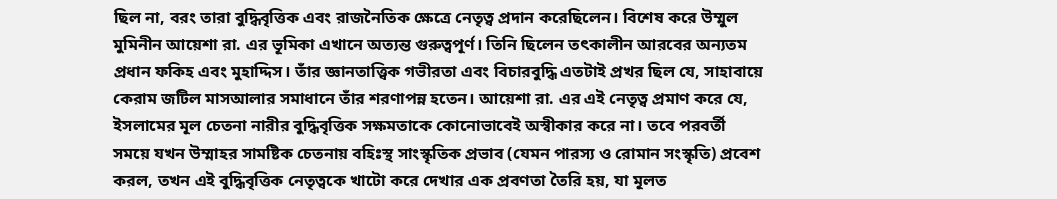ছিল না, বরং তারা বুদ্ধিবৃত্তিক এবং রাজনৈতিক ক্ষেত্রে নেতৃত্ব প্রদান করেছিলেন। বিশেষ করে উম্মুল মুমিনীন আয়েশা রা. এর ভূমিকা এখানে অত্যন্ত গুরুত্বপূর্ণ। তিনি ছিলেন তৎকালীন আরবের অন্যতম প্রধান ফকিহ এবং মুহাদ্দিস। তাঁর জ্ঞানতাত্ত্বিক গভীরতা এবং বিচারবুদ্ধি এতটাই প্রখর ছিল যে, সাহাবায়ে কেরাম জটিল মাসআলার সমাধানে তাঁর শরণাপন্ন হতেন। আয়েশা রা. এর এই নেতৃত্ব প্রমাণ করে যে, ইসলামের মূল চেতনা নারীর বুদ্ধিবৃত্তিক সক্ষমতাকে কোনোভাবেই অস্বীকার করে না। তবে পরবর্তী সময়ে যখন উম্মাহর সামষ্টিক চেতনায় বহিঃস্থ সাংস্কৃতিক প্রভাব (যেমন পারস্য ও রোমান সংস্কৃতি) প্রবেশ করল, তখন এই বুদ্ধিবৃত্তিক নেতৃত্বকে খাটো করে দেখার এক প্রবণতা তৈরি হয়, যা মূলত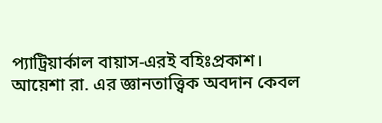প্যাট্রিয়ার্কাল বায়াস-এরই বহিঃপ্রকাশ।
আয়েশা রা. এর জ্ঞানতাত্ত্বিক অবদান কেবল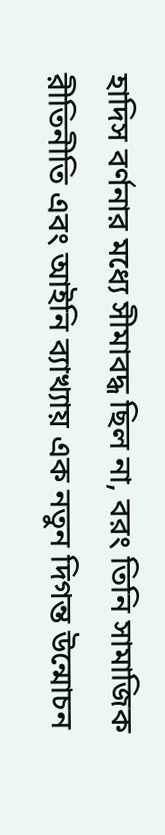হাদিস বর্ণনার মধ্যে সীমাবদ্ধ ছিল না, বরং তিনি সামাজিক রীতিনীতি এবং আইনি ব্যাখ্যায় এক নতুন দিগন্ত উন্মোচন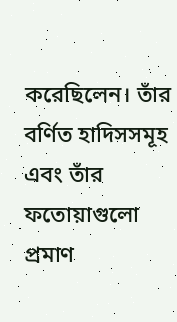করেছিলেন। তাঁর বর্ণিত হাদিসসমূহ এবং তাঁর ফতোয়াগুলো প্রমাণ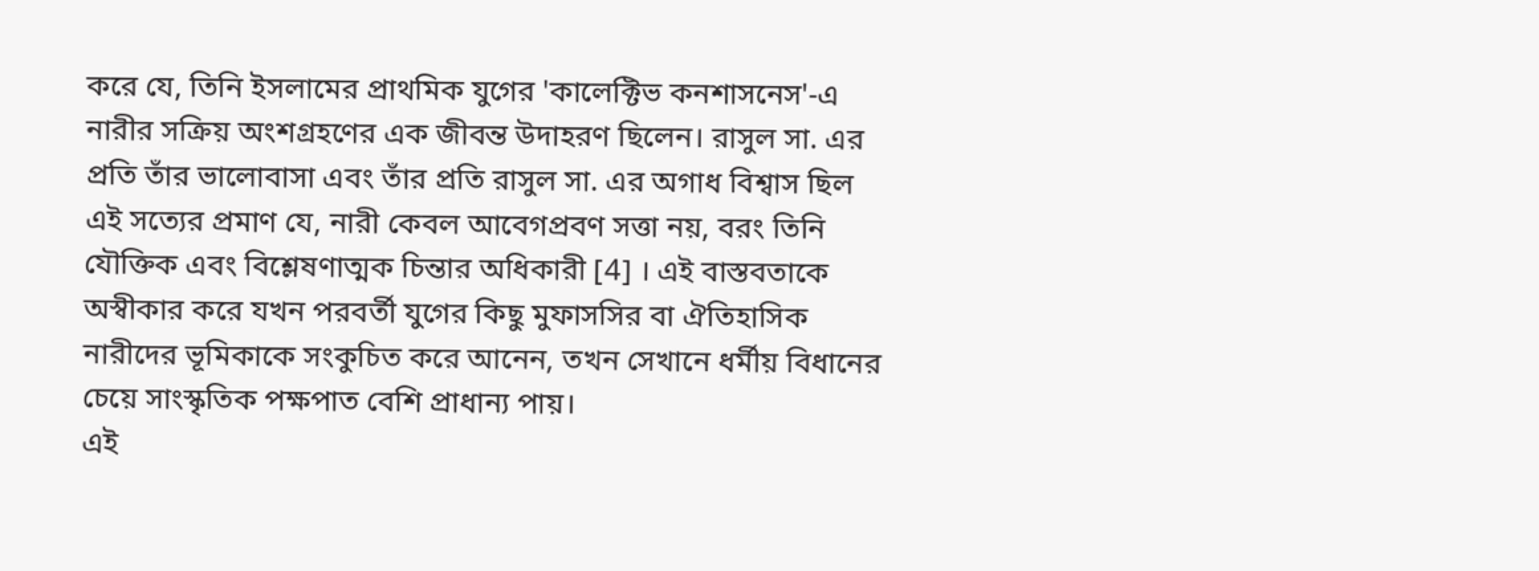করে যে, তিনি ইসলামের প্রাথমিক যুগের 'কালেক্টিভ কনশাসনেস'-এ নারীর সক্রিয় অংশগ্রহণের এক জীবন্ত উদাহরণ ছিলেন। রাসুল সা. এর প্রতি তাঁর ভালোবাসা এবং তাঁর প্রতি রাসুল সা. এর অগাধ বিশ্বাস ছিল এই সত্যের প্রমাণ যে, নারী কেবল আবেগপ্রবণ সত্তা নয়, বরং তিনি যৌক্তিক এবং বিশ্লেষণাত্মক চিন্তার অধিকারী [4] । এই বাস্তবতাকে অস্বীকার করে যখন পরবর্তী যুগের কিছু মুফাসসির বা ঐতিহাসিক নারীদের ভূমিকাকে সংকুচিত করে আনেন, তখন সেখানে ধর্মীয় বিধানের চেয়ে সাংস্কৃতিক পক্ষপাত বেশি প্রাধান্য পায়।
এই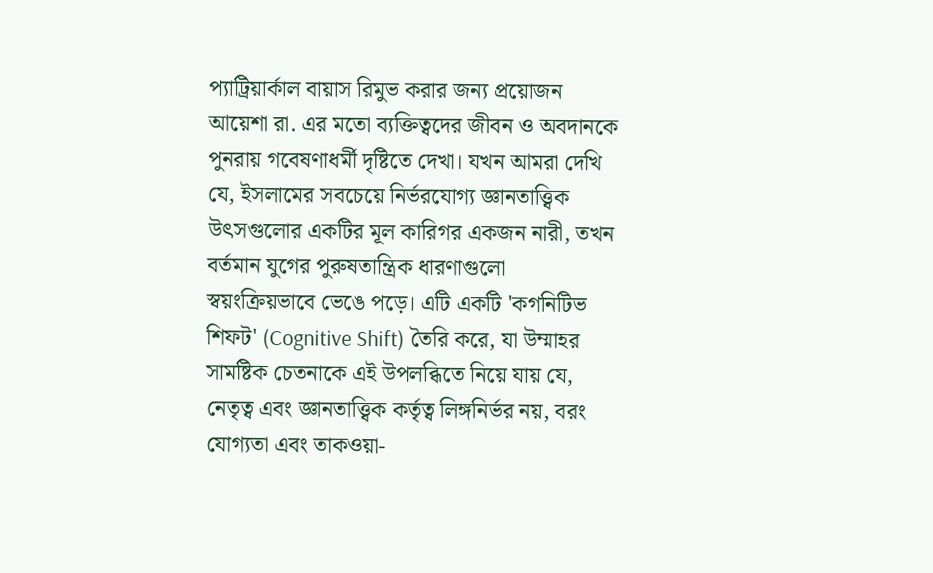প্যাট্রিয়ার্কাল বায়াস রিমুভ করার জন্য প্রয়োজন আয়েশা রা. এর মতো ব্যক্তিত্বদের জীবন ও অবদানকে পুনরায় গবেষণাধর্মী দৃষ্টিতে দেখা। যখন আমরা দেখি যে, ইসলামের সবচেয়ে নির্ভরযোগ্য জ্ঞানতাত্ত্বিক উৎসগুলোর একটির মূল কারিগর একজন নারী, তখন বর্তমান যুগের পুরুষতান্ত্রিক ধারণাগুলো স্বয়ংক্রিয়ভাবে ভেঙে পড়ে। এটি একটি 'কগনিটিভ শিফট' (Cognitive Shift) তৈরি করে, যা উম্মাহর সামষ্টিক চেতনাকে এই উপলব্ধিতে নিয়ে যায় যে, নেতৃত্ব এবং জ্ঞানতাত্ত্বিক কর্তৃত্ব লিঙ্গনির্ভর নয়, বরং যোগ্যতা এবং তাকওয়া-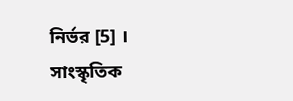নির্ভর [5] ।
সাংস্কৃতিক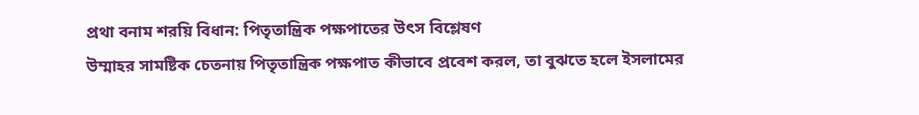প্রথা বনাম শরয়ি বিধান: পিতৃতান্ত্রিক পক্ষপাতের উৎস বিশ্লেষণ
উম্মাহর সামষ্টিক চেতনায় পিতৃতান্ত্রিক পক্ষপাত কীভাবে প্রবেশ করল, তা বুঝতে হলে ইসলামের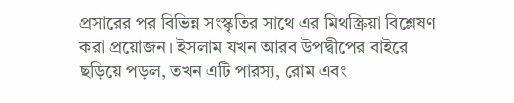প্রসারের পর বিভিন্ন সংস্কৃতির সাথে এর মিথস্ক্রিয়া বিশ্লেষণ করা প্রয়োজন। ইসলাম যখন আরব উপদ্বীপের বাইরে ছড়িয়ে পড়ল, তখন এটি পারস্য, রোম এবং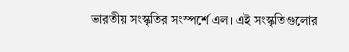ভারতীয় সংস্কৃতির সংস্পর্শে এল। এই সংস্কৃতিগুলোর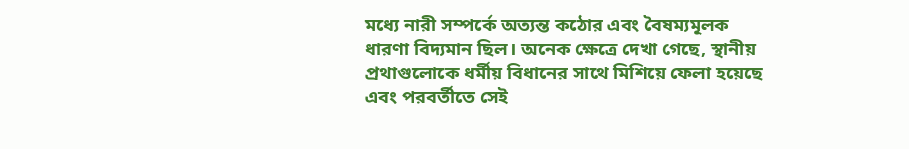মধ্যে নারী সম্পর্কে অত্যন্ত কঠোর এবং বৈষম্যমূলক ধারণা বিদ্যমান ছিল। অনেক ক্ষেত্রে দেখা গেছে, স্থানীয় প্রথাগুলোকে ধর্মীয় বিধানের সাথে মিশিয়ে ফেলা হয়েছে এবং পরবর্তীতে সেই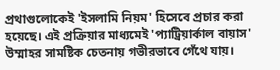প্রথাগুলোকেই 'ইসলামি নিয়ম' হিসেবে প্রচার করা হয়েছে। এই প্রক্রিয়ার মাধ্যমেই 'প্যাট্রিয়ার্কাল বায়াস' উম্মাহর সামষ্টিক চেতনায় গভীরভাবে গেঁথে যায়।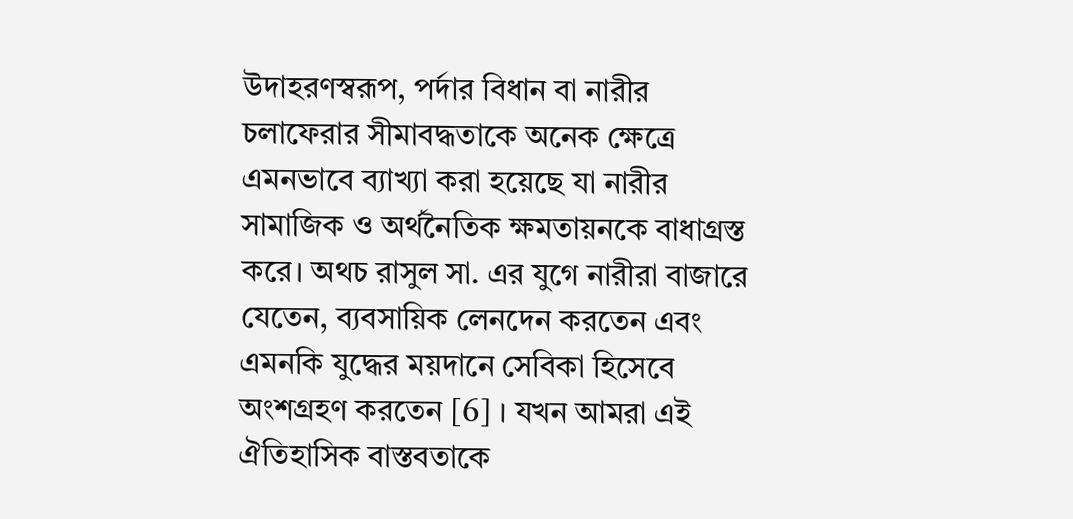উদাহরণস্বরূপ, পর্দার বিধান বা নারীর চলাফেরার সীমাবদ্ধতাকে অনেক ক্ষেত্রে এমনভাবে ব্যাখ্যা করা হয়েছে যা নারীর সামাজিক ও অর্থনৈতিক ক্ষমতায়নকে বাধাগ্রস্ত করে। অথচ রাসুল সা. এর যুগে নারীরা বাজারে যেতেন, ব্যবসায়িক লেনদেন করতেন এবং এমনকি যুদ্ধের ময়দানে সেবিকা হিসেবে অংশগ্রহণ করতেন [6] । যখন আমরা এই ঐতিহাসিক বাস্তবতাকে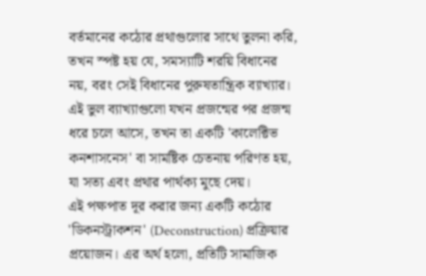বর্তমানের কঠোর প্রথাগুলোর সাথে তুলনা করি, তখন স্পষ্ট হয় যে, সমস্যাটি শরয়ি বিধানের নয়, বরং সেই বিধানের পুরুষতান্ত্রিক ব্যাখ্যার। এই ভুল ব্যাখ্যাগুলো যখন প্রজন্মের পর প্রজন্ম ধরে চলে আসে, তখন তা একটি 'কালেক্টিভ কনশাসনেস' বা সামষ্টিক চেতনায় পরিণত হয়, যা সত্য এবং প্রথার পার্থক্য মুছে দেয়।
এই পক্ষপাত দূর করার জন্য একটি কঠোর 'ডিকনস্ট্রাকশন' (Deconstruction) প্রক্রিয়ার প্রয়োজন। এর অর্থ হলো, প্রতিটি সামাজিক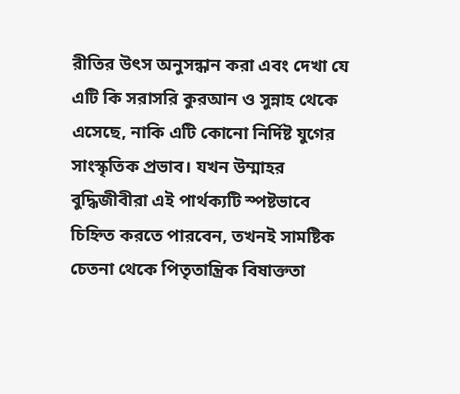রীতির উৎস অনুসন্ধান করা এবং দেখা যে এটি কি সরাসরি কুরআন ও সুন্নাহ থেকে এসেছে, নাকি এটি কোনো নির্দিষ্ট যুগের সাংস্কৃতিক প্রভাব। যখন উম্মাহর বুদ্ধিজীবীরা এই পার্থক্যটি স্পষ্টভাবে চিহ্নিত করতে পারবেন, তখনই সামষ্টিক চেতনা থেকে পিতৃতান্ত্রিক বিষাক্ততা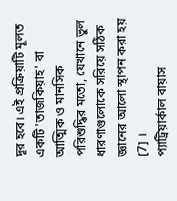দূর হবে। এই প্রক্রিয়াটি মূলত একটি 'তাজকিয়াহ' বা আত্মিক ও মানসিক পরিশুদ্ধির মতো, যেখানে ভুল ধারণাগুলোকে সরিয়ে সঠিক জ্ঞানের আলো স্থাপন করা হয় [7] ।
প্যাট্রিয়ার্কাল বায়াস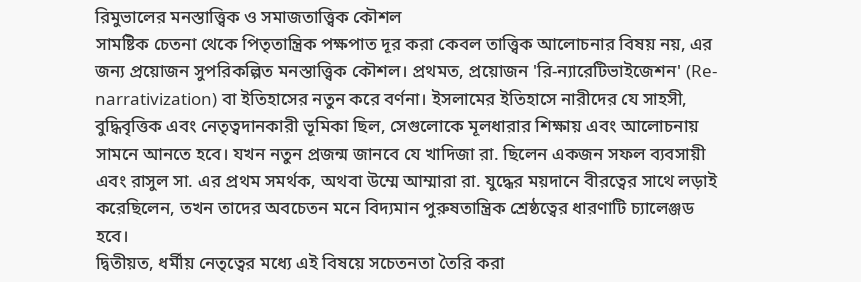রিমুভালের মনস্তাত্ত্বিক ও সমাজতাত্ত্বিক কৌশল
সামষ্টিক চেতনা থেকে পিতৃতান্ত্রিক পক্ষপাত দূর করা কেবল তাত্ত্বিক আলোচনার বিষয় নয়, এর জন্য প্রয়োজন সুপরিকল্পিত মনস্তাত্ত্বিক কৌশল। প্রথমত, প্রয়োজন 'রি-ন্যারেটিভাইজেশন' (Re-narrativization) বা ইতিহাসের নতুন করে বর্ণনা। ইসলামের ইতিহাসে নারীদের যে সাহসী, বুদ্ধিবৃত্তিক এবং নেতৃত্বদানকারী ভূমিকা ছিল, সেগুলোকে মূলধারার শিক্ষায় এবং আলোচনায় সামনে আনতে হবে। যখন নতুন প্রজন্ম জানবে যে খাদিজা রা. ছিলেন একজন সফল ব্যবসায়ী এবং রাসুল সা. এর প্রথম সমর্থক, অথবা উম্মে আম্মারা রা. যুদ্ধের ময়দানে বীরত্বের সাথে লড়াই করেছিলেন, তখন তাদের অবচেতন মনে বিদ্যমান পুরুষতান্ত্রিক শ্রেষ্ঠত্বের ধারণাটি চ্যালেঞ্জড হবে।
দ্বিতীয়ত, ধর্মীয় নেতৃত্বের মধ্যে এই বিষয়ে সচেতনতা তৈরি করা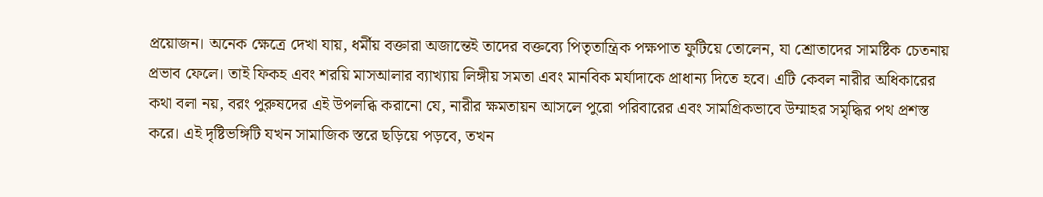প্রয়োজন। অনেক ক্ষেত্রে দেখা যায়, ধর্মীয় বক্তারা অজান্তেই তাদের বক্তব্যে পিতৃতান্ত্রিক পক্ষপাত ফুটিয়ে তোলেন, যা শ্রোতাদের সামষ্টিক চেতনায় প্রভাব ফেলে। তাই ফিকহ এবং শরয়ি মাসআলার ব্যাখ্যায় লিঙ্গীয় সমতা এবং মানবিক মর্যাদাকে প্রাধান্য দিতে হবে। এটি কেবল নারীর অধিকারের কথা বলা নয়, বরং পুরুষদের এই উপলব্ধি করানো যে, নারীর ক্ষমতায়ন আসলে পুরো পরিবারের এবং সামগ্রিকভাবে উম্মাহর সমৃদ্ধির পথ প্রশস্ত করে। এই দৃষ্টিভঙ্গিটি যখন সামাজিক স্তরে ছড়িয়ে পড়বে, তখন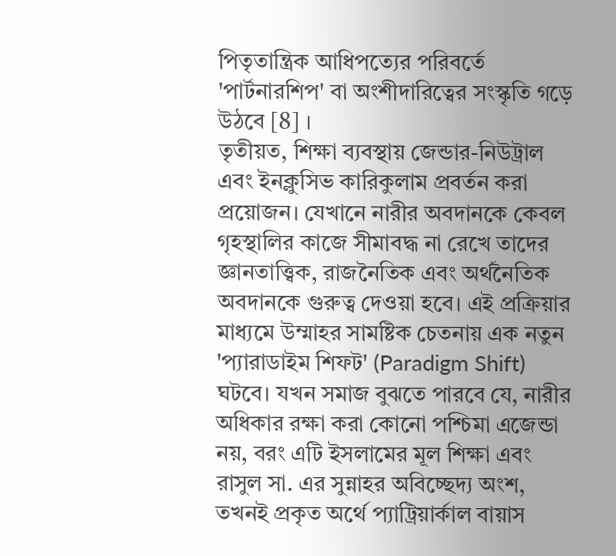পিতৃতান্ত্রিক আধিপত্যের পরিবর্তে 'পার্টনারশিপ' বা অংশীদারিত্বের সংস্কৃতি গড়ে উঠবে [8] ।
তৃতীয়ত, শিক্ষা ব্যবস্থায় জেন্ডার-নিউট্রাল এবং ইনক্লুসিভ কারিকুলাম প্রবর্তন করা প্রয়োজন। যেখানে নারীর অবদানকে কেবল গৃহস্থালির কাজে সীমাবদ্ধ না রেখে তাদের জ্ঞানতাত্ত্বিক, রাজনৈতিক এবং অর্থনৈতিক অবদানকে গুরুত্ব দেওয়া হবে। এই প্রক্রিয়ার মাধ্যমে উম্মাহর সামষ্টিক চেতনায় এক নতুন 'প্যারাডাইম শিফট' (Paradigm Shift) ঘটবে। যখন সমাজ বুঝতে পারবে যে, নারীর অধিকার রক্ষা করা কোনো পশ্চিমা এজেন্ডা নয়, বরং এটি ইসলামের মূল শিক্ষা এবং রাসুল সা. এর সুন্নাহর অবিচ্ছেদ্য অংশ, তখনই প্রকৃত অর্থে প্যাট্রিয়ার্কাল বায়াস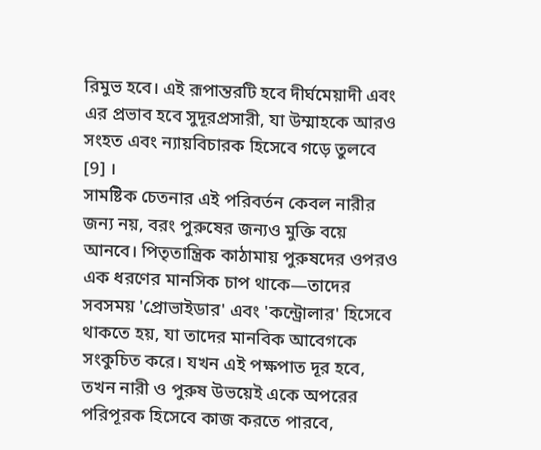রিমুভ হবে। এই রূপান্তরটি হবে দীর্ঘমেয়াদী এবং এর প্রভাব হবে সুদূরপ্রসারী, যা উম্মাহকে আরও সংহত এবং ন্যায়বিচারক হিসেবে গড়ে তুলবে [9] ।
সামষ্টিক চেতনার এই পরিবর্তন কেবল নারীর জন্য নয়, বরং পুরুষের জন্যও মুক্তি বয়ে আনবে। পিতৃতান্ত্রিক কাঠামায় পুরুষদের ওপরও এক ধরণের মানসিক চাপ থাকে—তাদের সবসময় 'প্রোভাইডার' এবং 'কন্ট্রোলার' হিসেবে থাকতে হয়, যা তাদের মানবিক আবেগকে সংকুচিত করে। যখন এই পক্ষপাত দূর হবে, তখন নারী ও পুরুষ উভয়েই একে অপরের পরিপূরক হিসেবে কাজ করতে পারবে,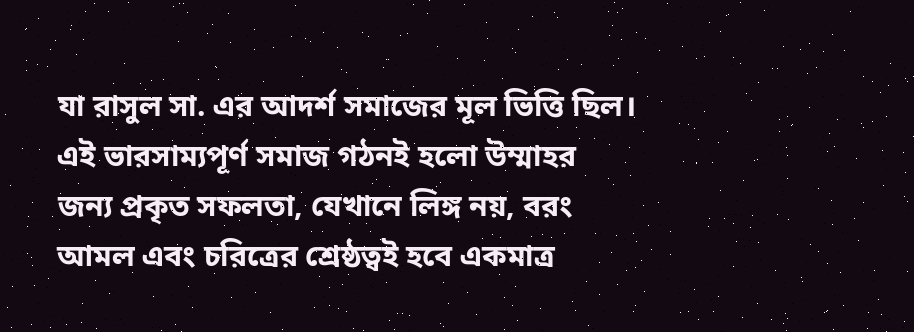যা রাসুল সা. এর আদর্শ সমাজের মূল ভিত্তি ছিল। এই ভারসাম্যপূর্ণ সমাজ গঠনই হলো উম্মাহর জন্য প্রকৃত সফলতা, যেখানে লিঙ্গ নয়, বরং আমল এবং চরিত্রের শ্রেষ্ঠত্বই হবে একমাত্র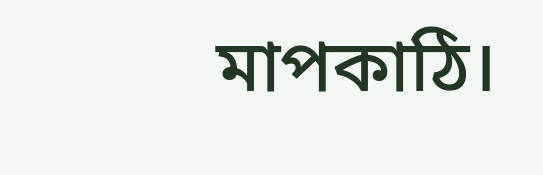মাপকাঠি।